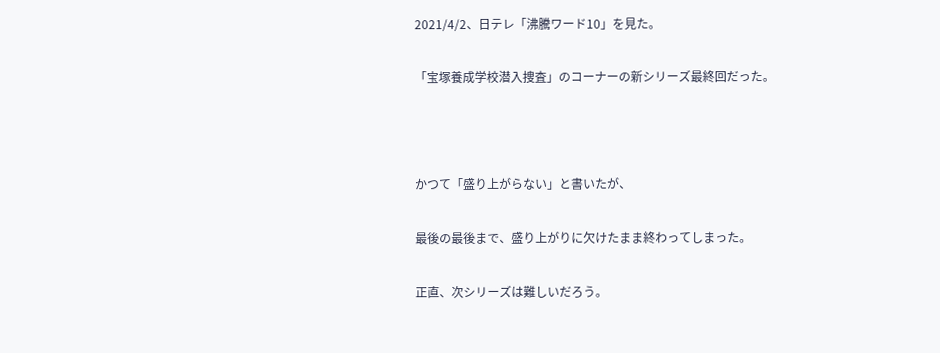2021/4/2、日テレ「沸騰ワード10」を見た。

「宝塚養成学校潜入捜査」のコーナーの新シリーズ最終回だった。



かつて「盛り上がらない」と書いたが、

最後の最後まで、盛り上がりに欠けたまま終わってしまった。

正直、次シリーズは難しいだろう。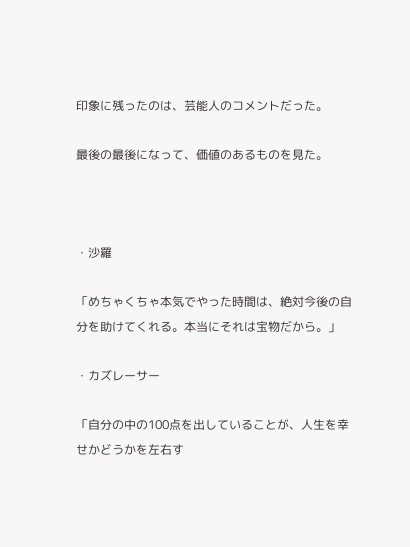印象に残ったのは、芸能人のコメントだった。

最後の最後になって、価値のあるものを見た。



・沙羅

「めちゃくちゃ本気でやった時間は、絶対今後の自分を助けてくれる。本当にそれは宝物だから。」

・カズレーサー

「自分の中の100点を出していることが、人生を幸せかどうかを左右す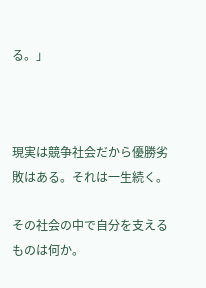る。」



現実は競争社会だから優勝劣敗はある。それは一生続く。

その社会の中で自分を支えるものは何か。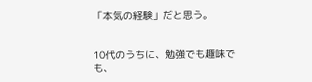「本気の経験」だと思う。


10代のうちに、勉強でも趣味でも、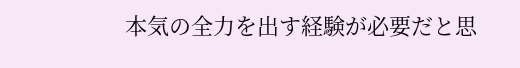本気の全力を出す経験が必要だと思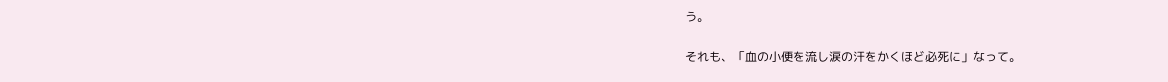う。

それも、「血の小便を流し涙の汗をかくほど必死に」なって。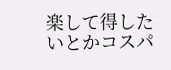楽して得したいとかコスパ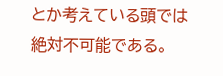とか考えている頭では絶対不可能である。